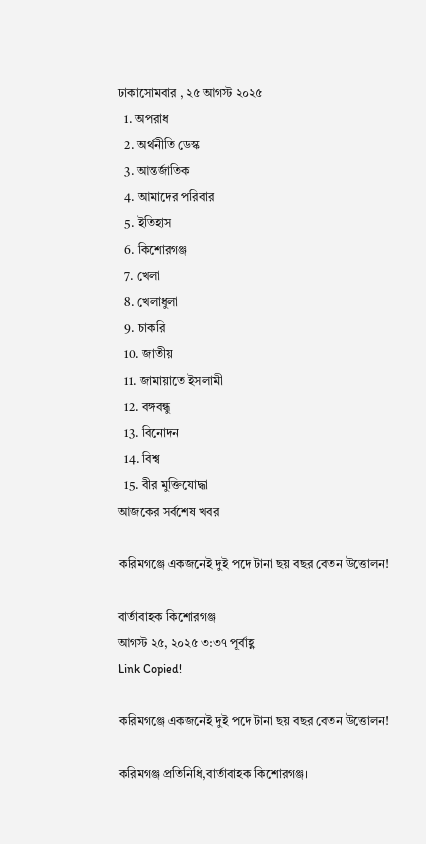ঢাকাসোমবার , ২৫ আগস্ট ২০২৫
  1. অপরাধ
  2. অর্থনীতি ডেস্ক
  3. আন্তর্জাতিক
  4. আমাদের পরিবার
  5. ইতিহাস
  6. কিশোরগঞ্জ
  7. খেলা
  8. খেলাধুলা
  9. চাকরি
  10. জাতীয়
  11. জামায়াতে ইসলামী
  12. বঙ্গবন্ধু
  13. বিনোদন
  14. বিশ্ব
  15. বীর মুক্তিযোদ্ধা
আজকের সর্বশেষ খবর

করিমগঞ্জে একজনেই দুই পদে টানা ছয় বছর বেতন উত্তোলন!

বার্তাবাহক কিশোরগঞ্জ
আগস্ট ২৫, ২০২৫ ৩:৩৭ পূর্বাহ্ণ
Link Copied!

করিমগঞ্জে একজনেই দুই পদে টানা ছয় বছর বেতন উত্তোলন!

করিমগঞ্জ প্রতিনিধি,বার্তাবাহক কিশোরগঞ্জ।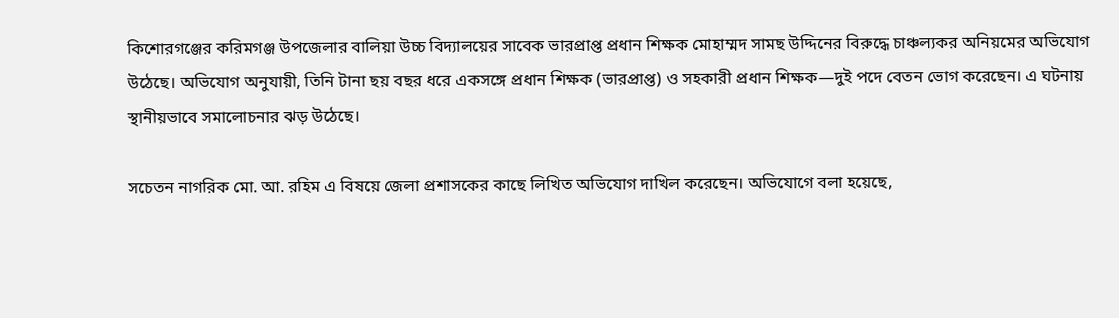কিশোরগঞ্জের করিমগঞ্জ উপজেলার বালিয়া উচ্চ বিদ্যালয়ের সাবেক ভারপ্রাপ্ত প্রধান শিক্ষক মোহাম্মদ সামছ উদ্দিনের বিরুদ্ধে চাঞ্চল্যকর অনিয়মের অভিযোগ উঠেছে। অভিযোগ অনুযায়ী, তিনি টানা ছয় বছর ধরে একসঙ্গে প্রধান শিক্ষক (ভারপ্রাপ্ত) ও সহকারী প্রধান শিক্ষক—দুই পদে বেতন ভোগ করেছেন। এ ঘটনায় স্থানীয়ভাবে সমালোচনার ঝড় উঠেছে।

সচেতন নাগরিক মো. আ. রহিম এ বিষয়ে জেলা প্রশাসকের কাছে লিখিত অভিযোগ দাখিল করেছেন। অভিযোগে বলা হয়েছে,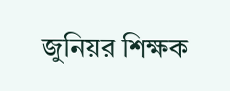জুনিয়র শিক্ষক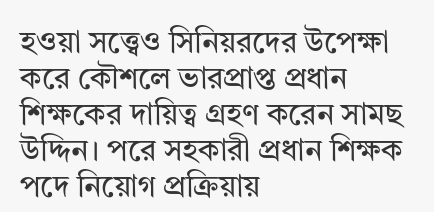হওয়া সত্ত্বেও সিনিয়রদের উপেক্ষা করে কৌশলে ভারপ্রাপ্ত প্রধান শিক্ষকের দায়িত্ব গ্রহণ করেন সামছ উদ্দিন। পরে সহকারী প্রধান শিক্ষক পদে নিয়োগ প্রক্রিয়ায়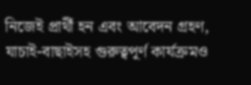নিজেই প্রার্থী হন এবং আবেদন গ্রহণ, যাচাই-বাছাইসহ গুরুত্বপূর্ণ কার্যক্রমও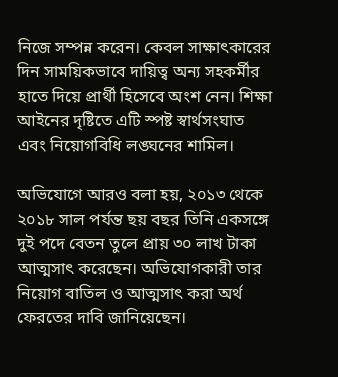নিজে সম্পন্ন করেন। কেবল সাক্ষাৎকারের দিন সাময়িকভাবে দায়িত্ব অন্য সহকর্মীর হাতে দিয়ে প্রার্থী হিসেবে অংশ নেন। শিক্ষা আইনের দৃষ্টিতে এটি স্পষ্ট স্বার্থসংঘাত এবং নিয়োগবিধি লঙ্ঘনের শামিল।

অভিযোগে আরও বলা হয়, ২০১৩ থেকে ২০১৮ সাল পর্যন্ত ছয় বছর তিনি একসঙ্গে দুই পদে বেতন তুলে প্রায় ৩০ লাখ টাকা আত্মসাৎ করেছেন। অভিযোগকারী তার নিয়োগ বাতিল ও আত্মসাৎ করা অর্থ ফেরতের দাবি জানিয়েছেন।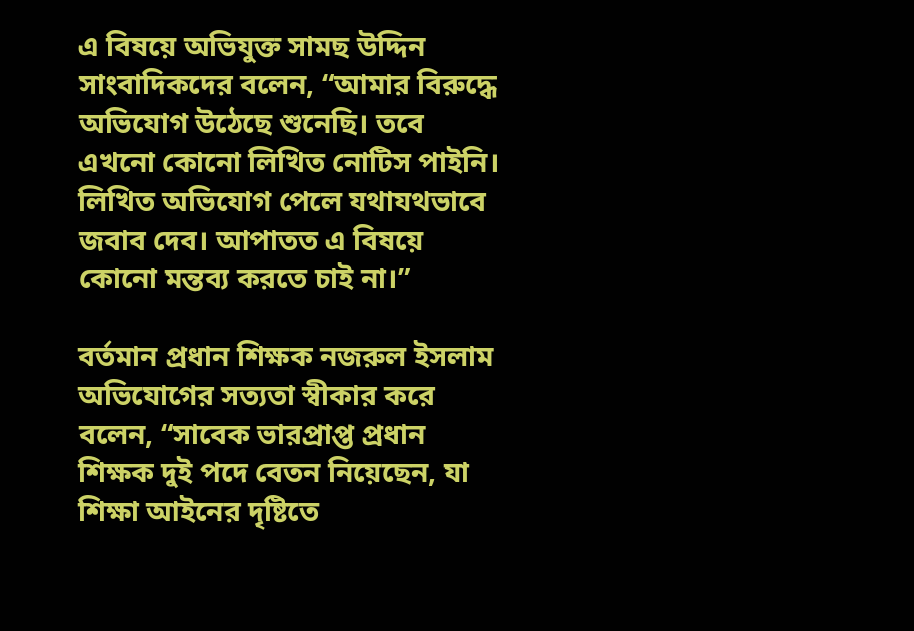এ বিষয়ে অভিযুক্ত সামছ উদ্দিন সাংবাদিকদের বলেন, “আমার বিরুদ্ধে অভিযোগ উঠেছে শুনেছি। তবে এখনো কোনো লিখিত নোটিস পাইনি। লিখিত অভিযোগ পেলে যথাযথভাবে জবাব দেব। আপাতত এ বিষয়ে কোনো মন্তব্য করতে চাই না।”

বর্তমান প্রধান শিক্ষক নজরুল ইসলাম অভিযোগের সত্যতা স্বীকার করে বলেন, “সাবেক ভারপ্রাপ্ত প্রধান শিক্ষক দুই পদে বেতন নিয়েছেন, যা শিক্ষা আইনের দৃষ্টিতে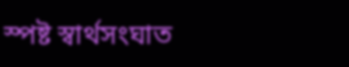স্পষ্ট স্বার্থসংঘাত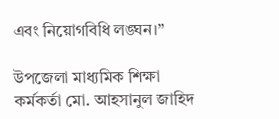এবং নিয়োগবিধি লঙ্ঘন।”

উপজেলা মাধ্যমিক শিক্ষা কর্মকর্তা মো. আহসানুল জাহিদ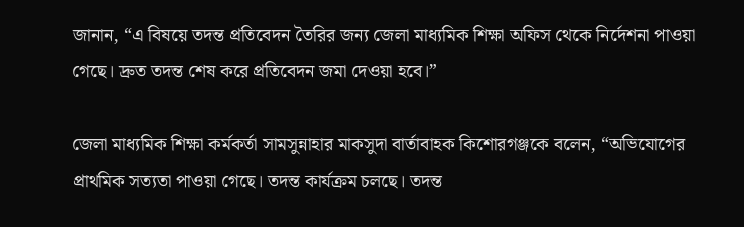জানান, “এ বিষয়ে তদন্ত প্রতিবেদন তৈরির জন্য জেলা মাধ্যমিক শিক্ষা অফিস থেকে নির্দেশনা পাওয়া গেছে। দ্রুত তদন্ত শেষ করে প্রতিবেদন জমা দেওয়া হবে।”

জেলা মাধ্যমিক শিক্ষা কর্মকর্তা সামসুন্নাহার মাকসুদা বার্তাবাহক কিশোরগঞ্জকে বলেন, “অভিযোগের প্রাথমিক সত্যতা পাওয়া গেছে। তদন্ত কার্যক্রম চলছে। তদন্ত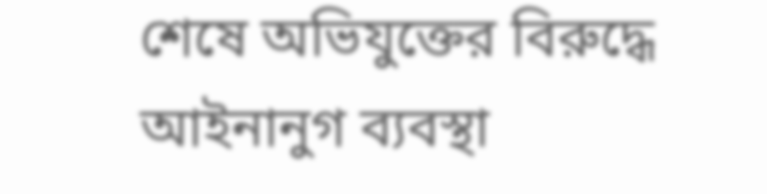শেষে অভিযুক্তের বিরুদ্ধে আইনানুগ ব্যবস্থা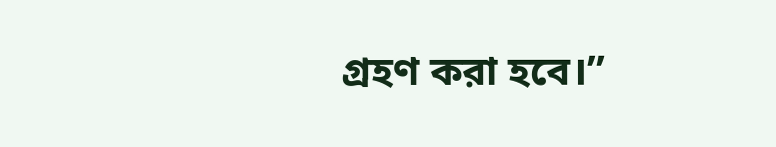গ্রহণ করা হবে।”